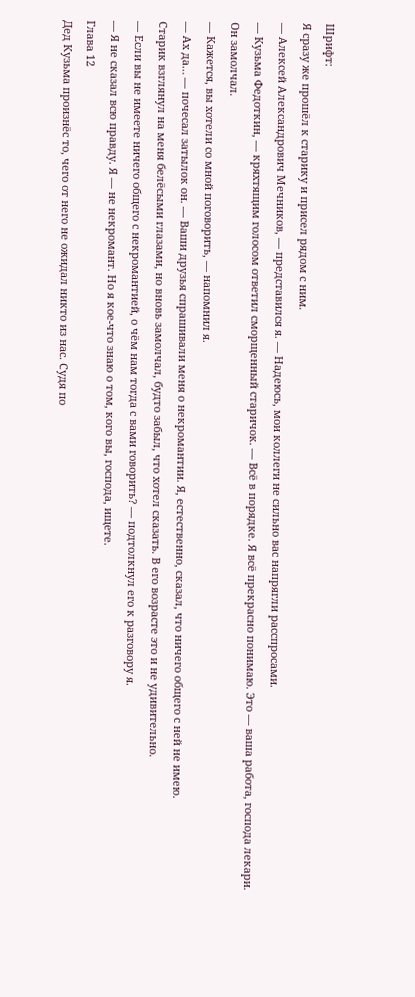Шрифт:
Я сразу же прошёл к старику и присел рядом с ним.
— Алексей Александрович Мечников, — представился я. — Надеюсь, мои коллеги не сильно вас напрягли расспросами.
— Кузьма Федоткин, — кряхтящим голосом ответил сморщенный старичок. — Всё в порядке. Я всё прекрасно понимаю. Это — ваша работа, господа лекари.
Он замолчал.
— Кажется, вы хотели со мной поговорить, — напомнил я.
— Ах да… — почесал затылок он. — Ваши друзья спрашивали меня о некромантии. Я, естественно, сказал, что ничего общего с ней не имею.
Старик взглянул на меня белёсыми глазами, но вновь замолчал, будто забыл, что хотел сказать. В его возрасте это и не удивительно.
— Если вы не имеете ничего общего с некромантией, о чём нам тогда с вами говорить? — подтолкнул его к разговору я.
— Я не сказал всю правду. Я — не некромант. Но я кое-что знаю о том, кого вы, господа, ищете.
Глава 12
Дед Кузьма произнёс то, чего от него не ожидал никто из нас. Судя по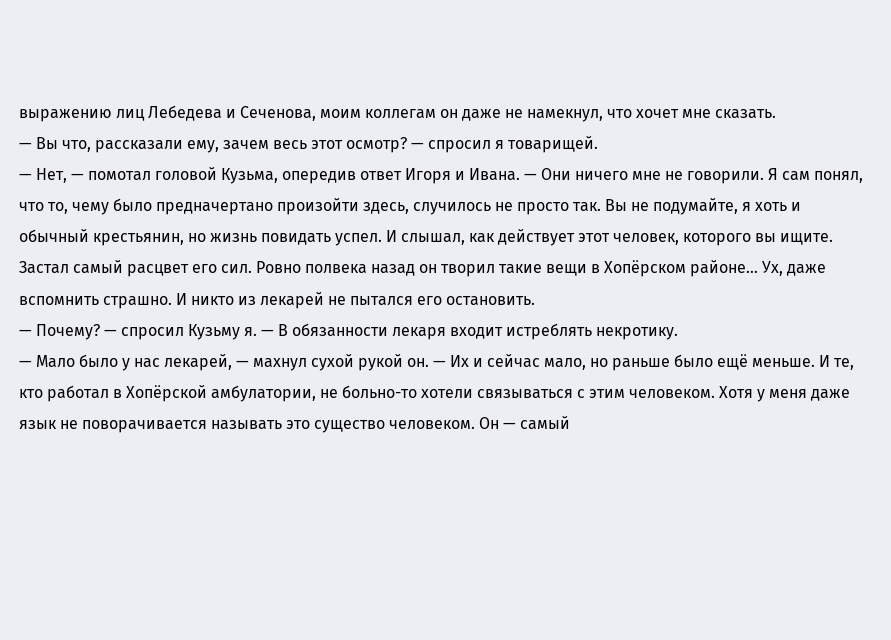выражению лиц Лебедева и Сеченова, моим коллегам он даже не намекнул, что хочет мне сказать.
— Вы что, рассказали ему, зачем весь этот осмотр? — спросил я товарищей.
— Нет, — помотал головой Кузьма, опередив ответ Игоря и Ивана. — Они ничего мне не говорили. Я сам понял, что то, чему было предначертано произойти здесь, случилось не просто так. Вы не подумайте, я хоть и обычный крестьянин, но жизнь повидать успел. И слышал, как действует этот человек, которого вы ищите. Застал самый расцвет его сил. Ровно полвека назад он творил такие вещи в Хопёрском районе… Ух, даже вспомнить страшно. И никто из лекарей не пытался его остановить.
— Почему? — спросил Кузьму я. — В обязанности лекаря входит истреблять некротику.
— Мало было у нас лекарей, — махнул сухой рукой он. — Их и сейчас мало, но раньше было ещё меньше. И те, кто работал в Хопёрской амбулатории, не больно-то хотели связываться с этим человеком. Хотя у меня даже язык не поворачивается называть это существо человеком. Он — самый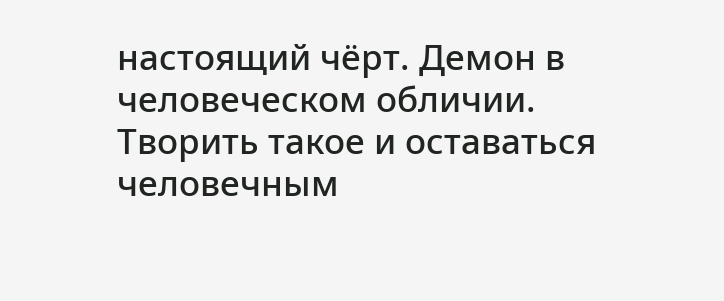настоящий чёрт. Демон в человеческом обличии. Творить такое и оставаться человечным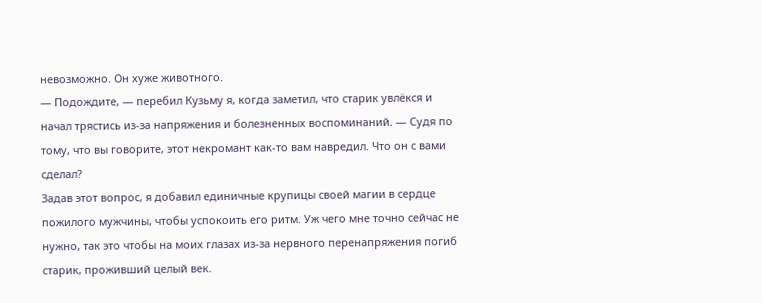невозможно. Он хуже животного.
— Подождите, — перебил Кузьму я, когда заметил, что старик увлёкся и начал трястись из-за напряжения и болезненных воспоминаний. — Судя по тому, что вы говорите, этот некромант как-то вам навредил. Что он с вами сделал?
Задав этот вопрос, я добавил единичные крупицы своей магии в сердце пожилого мужчины, чтобы успокоить его ритм. Уж чего мне точно сейчас не нужно, так это чтобы на моих глазах из-за нервного перенапряжения погиб старик, проживший целый век.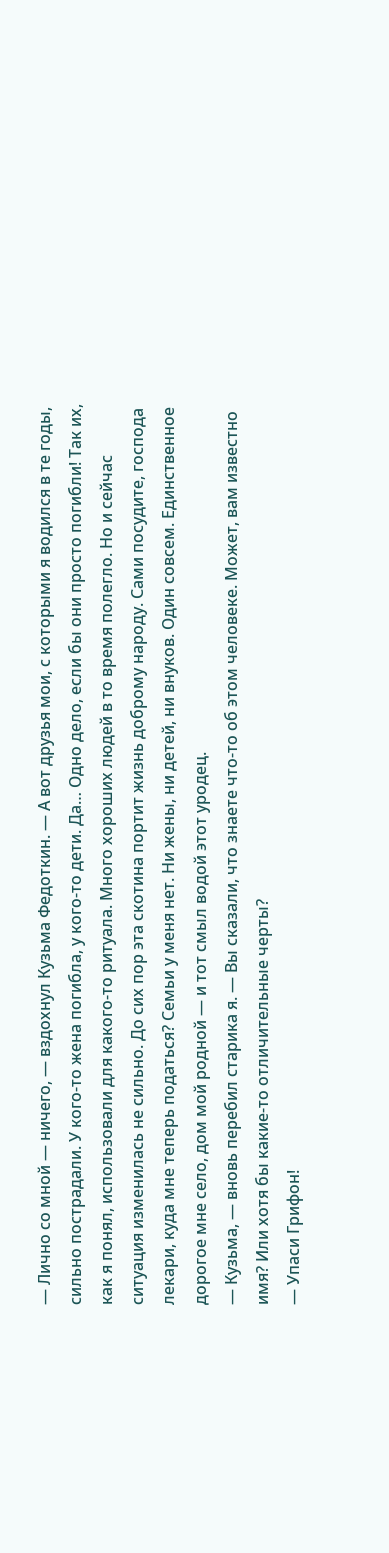— Лично со мной — ничего, — вздохнул Кузьма Федоткин. — А вот друзья мои, с которыми я водился в те годы, сильно пострадали. У кого-то жена погибла, у кого-то дети. Да… Одно дело, если бы они просто погибли! Так их, как я понял, использовали для какого-то ритуала. Много хороших людей в то время полегло. Но и сейчас ситуация изменилась не сильно. До сих пор эта скотина портит жизнь доброму народу. Сами посудите, господа лекари, куда мне теперь податься? Семьи у меня нет. Ни жены, ни детей, ни внуков. Один совсем. Единственное дорогое мне село, дом мой родной — и тот смыл водой этот уродец.
— Кузьма, — вновь перебил старика я. — Вы сказали, что знаете что-то об этом человеке. Может, вам известно имя? Или хотя бы какие-то отличительные черты?
— Упаси Грифон!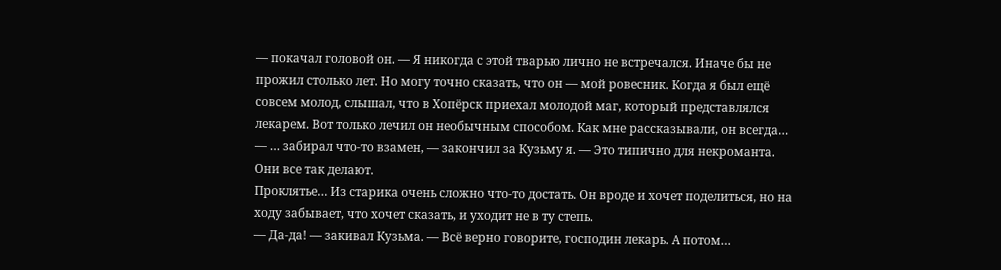— покачал головой он. — Я никогда с этой тварью лично не встречался. Иначе бы не прожил столько лет. Но могу точно сказать, что он — мой ровесник. Когда я был ещё совсем молод, слышал, что в Хопёрск приехал молодой маг, который представлялся лекарем. Вот только лечил он необычным способом. Как мне рассказывали, он всегда…
— … забирал что-то взамен, — закончил за Кузьму я. — Это типично для некроманта. Они все так делают.
Проклятье… Из старика очень сложно что-то достать. Он вроде и хочет поделиться, но на ходу забывает, что хочет сказать, и уходит не в ту степь.
— Да-да! — закивал Кузьма. — Всё верно говорите, господин лекарь. А потом…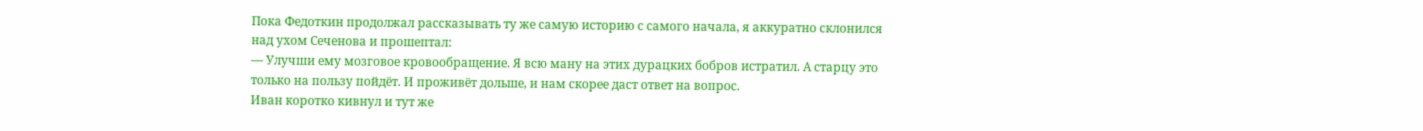Пока Федоткин продолжал рассказывать ту же самую историю с самого начала, я аккуратно склонился над ухом Сеченова и прошептал:
— Улучши ему мозговое кровообращение. Я всю ману на этих дурацких бобров истратил. А старцу это только на пользу пойдёт. И проживёт дольше, и нам скорее даст ответ на вопрос.
Иван коротко кивнул и тут же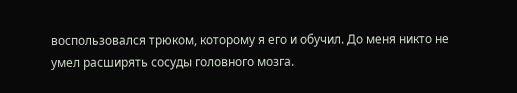воспользовался трюком, которому я его и обучил. До меня никто не умел расширять сосуды головного мозга.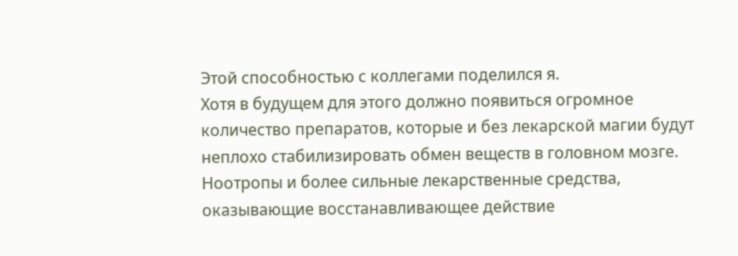Этой способностью с коллегами поделился я.
Хотя в будущем для этого должно появиться огромное количество препаратов, которые и без лекарской магии будут неплохо стабилизировать обмен веществ в головном мозге. Ноотропы и более сильные лекарственные средства, оказывающие восстанавливающее действие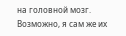на головной мозг.
Возможно, я сам же их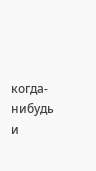когда-нибудь и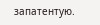запатентую.